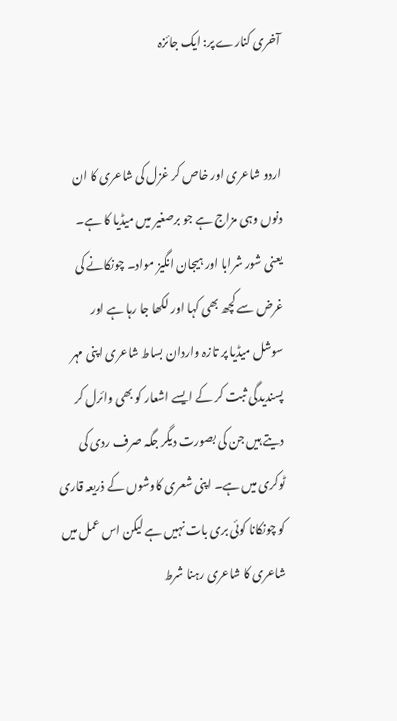آخری کنارے پر: ایک جائزہ


اردو شاعری اور خاص کر غزل کی شاعری کا ان دنوں وہی مزاج ہے جو برصغیر میں میڈیا کا ہے۔ یعنی شور شرابا اور ہیجان انگیز مواد۔ چونکانے کی غرض سے کچھ بھی کہا اور لکھا جا رہا ہے اور سوشل میڈیا پر تازہ واردان بساط شاعری اپنی مہر پسندیدگی ثبت کر کے ایسے اشعار کو بھی وائرل کر دیتے ہیں جن کی بصورت دیگر جگہ صرف ردی کی ٹوکری میں ہے۔ اپنی شعری کاوشوں کے ذریعہ قاری کو چونکانا کوئی بری بات نہیں ہے لیکن اس عمل میں شاعری کا شاعری رہنا شرط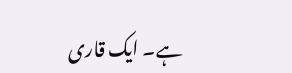ہے۔ ایک قاری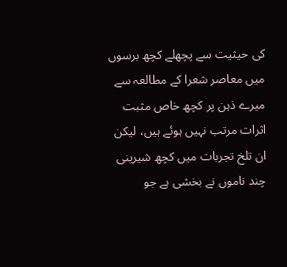کی حیثیت سے پچھلے کچھ برسوں میں معاصر شعرا کے مطالعہ سے میرے ذہن پر کچھ خاص مثبت اثرات مرتب نہیں ہوئے ہیں، لیکن ان تلخ تجربات میں کچھ شیرینی چند ناموں نے بخشی ہے جو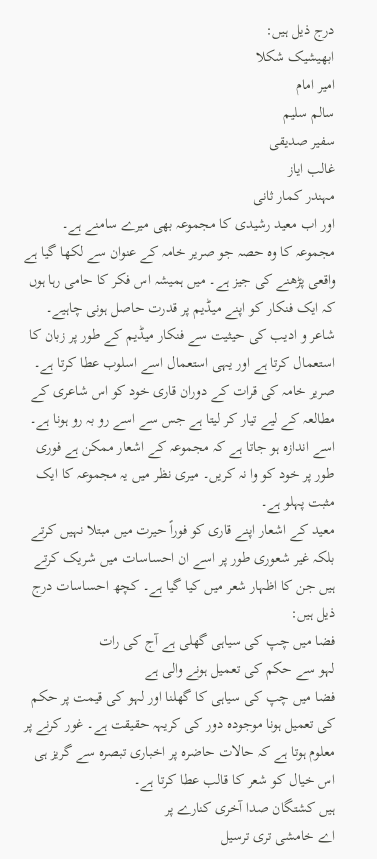درج ذیل ہیں:
ابھیشیک شکلا
امیر امام
سالم سلیم
سفیر صدیقی
غالب ایاز
مہندر کمار ثانی
اور اب معید رشیدی کا مجموعہ بھی میرے سامنے ہے۔ مجموعہ کا وہ حصہ جو صریر خامہ کے عنوان سے لکھا گیا ہے واقعی پڑھنے کی جیز ہے۔ میں ہمیشہ اس فکر کا حامی رہا ہوں کہ ایک فنکار کو اپنے میڈیم پر قدرت حاصل ہونی چاہیے۔ شاعر و ادیب کی حیثیت سے فنکار میڈیم کے طور پر زبان کا استعمال کرتا ہے اور یہی استعمال اسے اسلوب عطا کرتا ہے۔ صریر خامہ کی قرات کے دوران قاری خود کو اس شاعری کے مطالعہ کے لیے تیار کر لیتا ہے جس سے اسے رو بہ رو ہونا ہے۔ اسے اندازہ ہو جاتا ہے کہ مجموعہ کے اشعار ممکن ہے فوری طور پر خود کو وا نہ کریں۔ میری نظر میں یہ مجموعہ کا ایک مثبت پہلو ہے۔
معید کے اشعار اپنے قاری کو فوراً حیرت میں مبتلا نہیں کرتے بلکہ غیر شعوری طور پر اسے ان احساسات میں شریک کرتے ہیں جن کا اظہار شعر میں کیا گیا ہے۔ کچھ احساسات درج ذیل ہیں:
فضا میں چپ کی سیاہی گھلی ہے آج کی رات
لہو سے حکم کی تعمیل ہونے والی ہے
فضا میں چپ کی سیاہی کا گھلنا اور لہو کی قیمت پر حکم کی تعمیل ہونا موجودہ دور کی کریہہ حقیقت ہے۔ غور کرنے پر معلوم ہوتا ہے کہ حالات حاضرہ پر اخباری تبصرہ سے گریز ہی اس خیال کو شعر کا قالب عطا کرتا ہے۔
ہیں کشتگان صدا آخری کنارے پر
اے خامشی تری ترسیل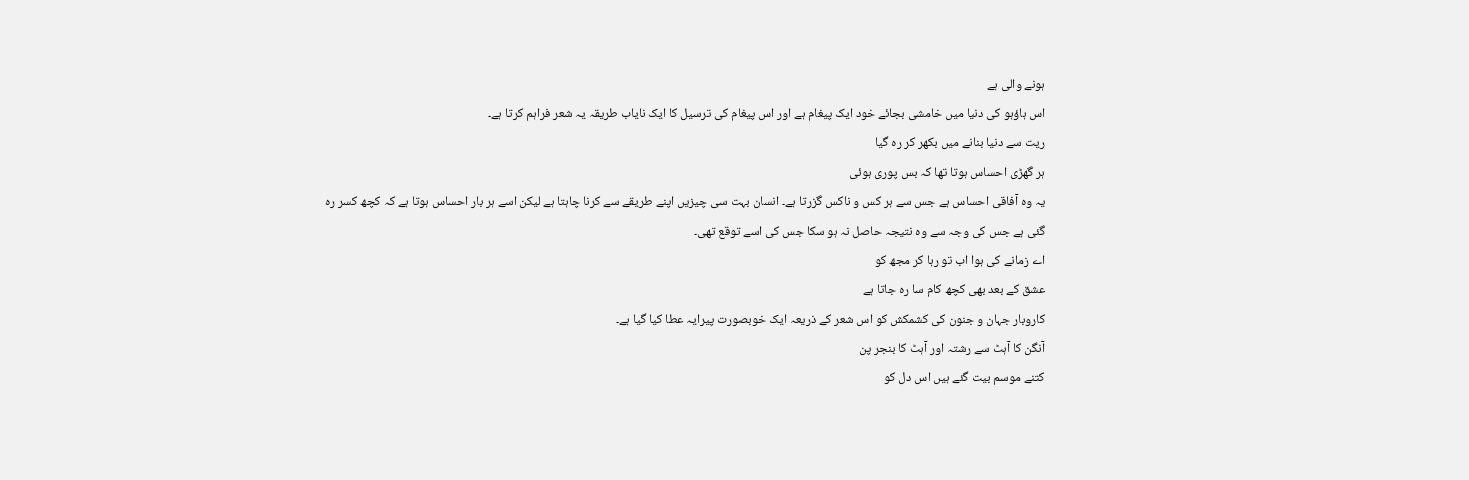ہونے والی ہے
اس ہاؤہو کی دنیا میں خامشی بجائے خود ایک پیغام ہے اور اس پیغام کی ترسیل کا ایک نایاب طریقہ یہ شعر فراہم کرتا ہے۔
ریت سے دنیا بنانے میں بکھر کر رہ گیا
ہر گھڑی احساس ہوتا تھا کہ بس پوری ہوئی
یہ وہ آفاقی احساس ہے جس سے ہر کس و ناکس گزرتا ہے۔ انسان بہت سی چیزیں اپنے طریقے سے کرنا چاہتا ہے لیکن اسے ہر بار احساس ہوتا ہے کہ کچھ کسر رہ گئی ہے جس کی وجہ سے وہ نتیجہ حاصل نہ ہو سکا جس کی اسے توقع تھی۔
اے زمانے کی ہوا اب تو رہا کر مجھ کو
عشق کے بعد بھی کچھ کام سا رہ جاتا ہے
کاروبار جہان و جنون کی کشمکش کو اس شعر کے ذریعہ ایک خوبصورت پیرایہ عطا کیا گیا ہے۔
آنگن کا آہٹ سے رشتہ اور آہٹ کا بنجر پن
کتنے موسم بیت گئے ہیں اس دل کو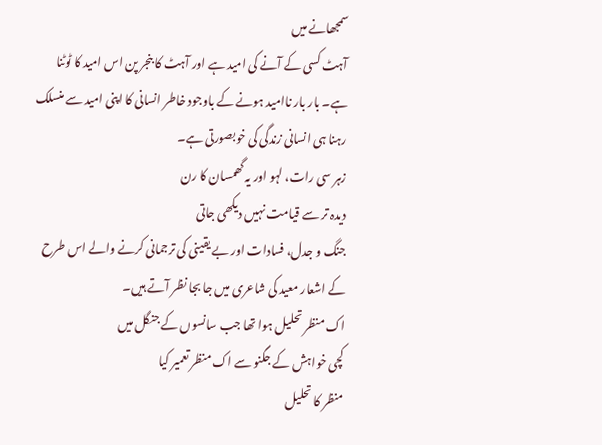سمجھانے میں
آہٹ کسی کے آنے کی امید ہے اور آہٹ کا بنجر پن اس امید کا ٹوٹنا ہے۔ بار بار ناامید ہونے کے باوجود خاطر انسانی کا اپنی امید سے منسلک رہنا ہی انسانی زندگی کی خوبصورتی ہے۔
زہر سی رات، لہو اور یہ گھمسان کا رن
دیدہ تر سے قیامت نہیں دیکھی جاتی
جنگ و جدل، فسادات اور بے یقینی کی ترجمانی کرنے والے اس طرح کے اشعار معید کی شاعری میں جا بجا نظر آتے ہیں۔
اک منظر تحلیل ہوا تھا جب سانسوں کے جنگل میں
کچی خواہش کے جگنو سے اک منظر تعمیر کیا
منظر کا تحلیل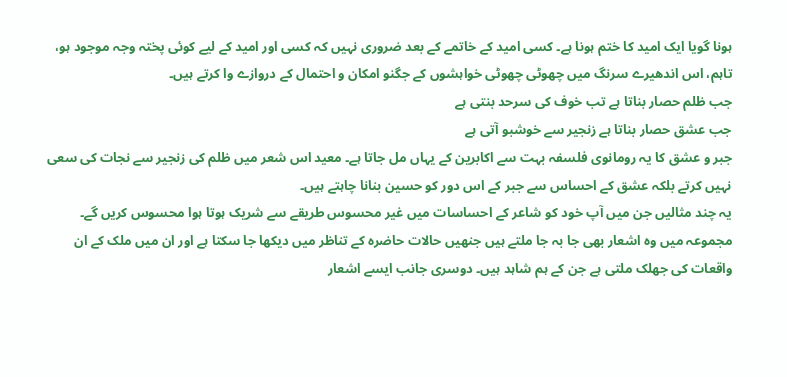ہونا گویا ایک امید کا ختم ہونا ہے۔ کسی امید کے خاتمے کے بعد ضروری نہیں کہ کسی اور امید کے لیے کوئی پختہ وجہ موجود ہو، تاہم، اس اندھیرے سرنگ میں چھوٹی چھوٹی خواہشوں کے جگنو امکان و احتمال کے دروازے وا کرتے ہیں۔
جب ظلم حصار بناتا ہے تب خوف کی سرحد بنتی ہے
جب عشق حصار بناتا ہے زنجیر سے خوشبو آتی ہے
جبر و عشق کا یہ رومانوی فلسفہ بہت سے اکابرین کے یہاں مل جاتا ہے۔ معید اس شعر میں ظلم کی زنجیر سے نجات کی سعی نہیں کرتے بلکہ عشق کے احساس سے جبر کے اس دور کو حسین بنانا چاہتے ہیں۔
یہ چند مثالیں جن میں آپ خود کو شاعر کے احساسات میں غیر محسوس طریقے سے شریک ہوتا ہوا محسوس کریں گے۔ مجموعہ میں وہ اشعار بھی جا بہ جا ملتے ہیں جنھیں حالات حاضرہ کے تناظر میں دیکھا جا سکتا ہے اور ان میں ملک کے ان واقعات کی جھلک ملتی ہے جن کے ہم شاہد ہیں۔ دوسری جانب ایسے اشعار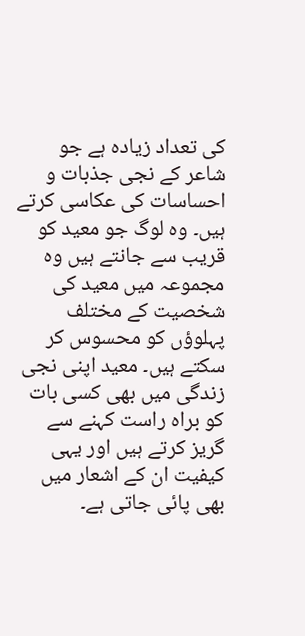کی تعداد زیادہ ہے جو شاعر کے نجی جذبات و احساسات کی عکاسی کرتے ہیں۔ وہ لوگ جو معید کو قریب سے جانتے ہیں وہ مجموعہ میں معید کی شخصیت کے مختلف پہلوؤں کو محسوس کر سکتے ہیں۔ معید اپنی نجی زندگی میں بھی کسی بات کو براہ راست کہنے سے گریز کرتے ہیں اور یہی کیفیت ان کے اشعار میں بھی پائی جاتی ہے۔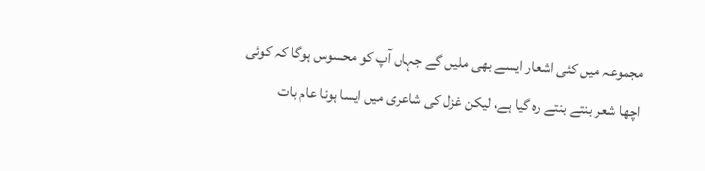مجموعہ میں کئی اشعار ایسے بھی ملیں گے جہاں آپ کو محسوس ہوگا کہ کوئی اچھا شعر بنتے بنتے رہ گیا ہے، لیکن غزل کی شاعری میں ایسا ہونا عام بات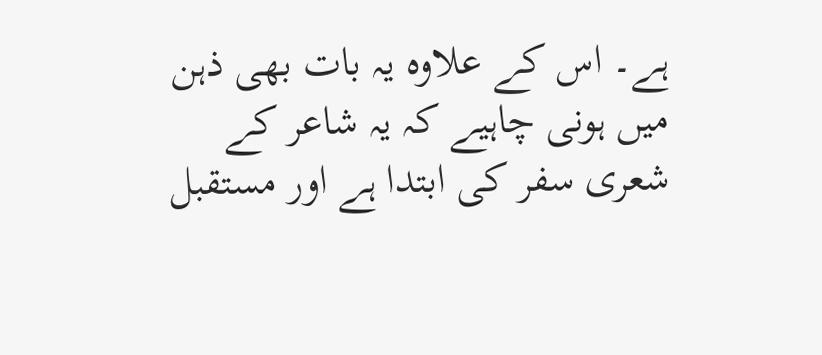ہے۔ اس کے علاوہ یہ بات بھی ذہن میں ہونی چاہیے کہ یہ شاعر کے شعری سفر کی ابتدا ہے اور مستقبل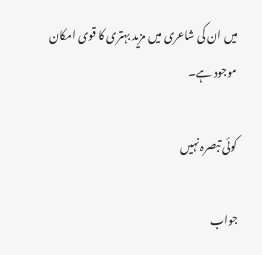میں ان کی شاعری میں مزید بہتری کا قوی امکان موجود ہے۔

کوئی تبصرہ نہیں

جواب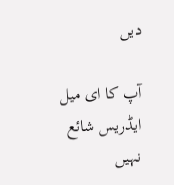دیں

آپ کا ای میل ایڈریس شائع نہیں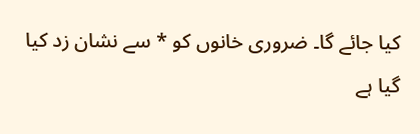کیا جائے گا۔ ضروری خانوں کو * سے نشان زد کیا گیا ہے